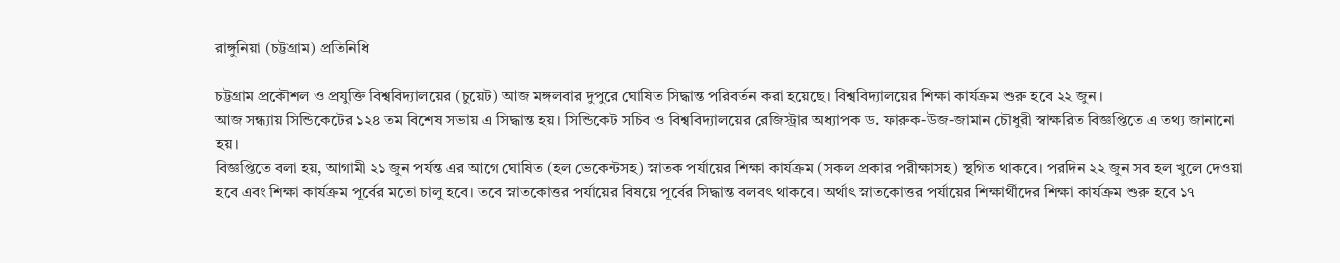রাঙ্গুনিয়া (চট্টগ্রাম) প্রতিনিধি

চট্টগ্রাম প্রকৌশল ও প্রযুক্তি বিশ্ববিদ্যালয়ের (চুয়েট) আজ মঙ্গলবার দুপুরে ঘোষিত সিদ্ধান্ত পরিবর্তন করা হয়েছে। বিশ্ববিদ্যালয়ের শিক্ষা কার্যক্রম শুরু হবে ২২ জুন।
আজ সন্ধ্যায় সিন্ডিকেটের ১২৪ তম বিশেষ সভায় এ সিদ্ধান্ত হয়। সিন্ডিকেট সচিব ও বিশ্ববিদ্যালয়ের রেজিস্ট্রার অধ্যাপক ড. ফারুক-উজ-জামান চৌধুরী স্বাক্ষরিত বিজ্ঞপ্তিতে এ তথ্য জানানো হয়।
বিজ্ঞপ্তিতে বলা হয়, আগামী ২১ জুন পর্যন্ত এর আগে ঘোষিত (হল ভেকেন্টসহ) স্নাতক পর্যায়ের শিক্ষা কার্যক্রম (সকল প্রকার পরীক্ষাসহ) স্থগিত থাকবে। পরদিন ২২ জুন সব হল খুলে দেওয়া হবে এবং শিক্ষা কার্যক্রম পূর্বের মতো চালু হবে। তবে স্নাতকোত্তর পর্যায়ের বিষয়ে পূর্বের সিদ্ধান্ত বলবৎ থাকবে। অর্থাৎ স্নাতকোত্তর পর্যায়ের শিক্ষার্থীদের শিক্ষা কার্যক্রম শুরু হবে ১৭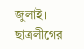জুলাই।
ছাত্রলীগের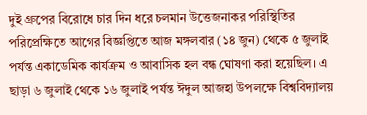দুই গ্রুপের বিরোধে চার দিন ধরে চলমান উত্তেজনাকর পরিস্থিতির পরিপ্রেক্ষিতে আগের বিজ্ঞপ্তিতে আজ মঙ্গলবার (১৪ জুন) থেকে ৫ জুলাই পর্যন্ত একাডেমিক কার্যক্রম ও আবাসিক হল বন্ধ ঘোষণা করা হয়েছিল। এ ছাড়া ৬ জুলাই থেকে ১৬ জুলাই পর্যন্ত ঈদুল আজহা উপলক্ষে বিশ্ববিদ্যালয়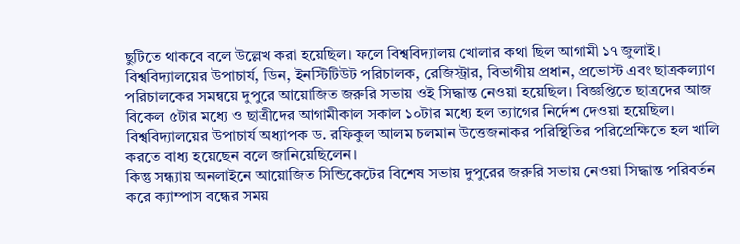ছুটিতে থাকবে বলে উল্লেখ করা হয়েছিল। ফলে বিশ্ববিদ্যালয় খোলার কথা ছিল আগামী ১৭ জুলাই।
বিশ্ববিদ্যালয়ের উপাচার্য, ডিন, ইনস্টিটিউট পরিচালক, রেজিস্ট্রার, বিভাগীয় প্রধান, প্রভোস্ট এবং ছাত্রকল্যাণ পরিচালকের সমন্বয়ে দুপুরে আয়োজিত জরুরি সভায় ওই সিদ্ধান্ত নেওয়া হয়েছিল। বিজ্ঞপ্তিতে ছাত্রদের আজ বিকেল ৫টার মধ্যে ও ছাত্রীদের আগামীকাল সকাল ১০টার মধ্যে হল ত্যাগের নির্দেশ দেওয়া হয়েছিল।
বিশ্ববিদ্যালয়ের উপাচার্য অধ্যাপক ড. রফিকুল আলম চলমান উত্তেজনাকর পরিস্থিতির পরিপ্রেক্ষিতে হল খালি করতে বাধ্য হয়েছেন বলে জানিয়েছিলেন।
কিন্তু সন্ধ্যায় অনলাইনে আয়োজিত সিন্ডিকেটের বিশেষ সভায় দুপুরের জরুরি সভায় নেওয়া সিদ্ধান্ত পরিবর্তন করে ক্যাম্পাস বন্ধের সময়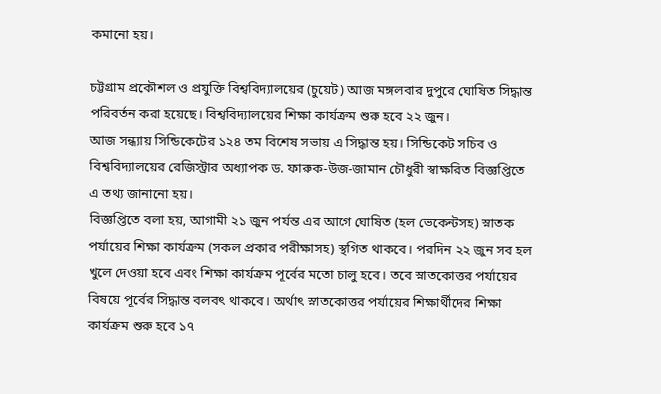কমানো হয়।

চট্টগ্রাম প্রকৌশল ও প্রযুক্তি বিশ্ববিদ্যালয়ের (চুয়েট) আজ মঙ্গলবার দুপুরে ঘোষিত সিদ্ধান্ত পরিবর্তন করা হয়েছে। বিশ্ববিদ্যালয়ের শিক্ষা কার্যক্রম শুরু হবে ২২ জুন।
আজ সন্ধ্যায় সিন্ডিকেটের ১২৪ তম বিশেষ সভায় এ সিদ্ধান্ত হয়। সিন্ডিকেট সচিব ও বিশ্ববিদ্যালয়ের রেজিস্ট্রার অধ্যাপক ড. ফারুক-উজ-জামান চৌধুরী স্বাক্ষরিত বিজ্ঞপ্তিতে এ তথ্য জানানো হয়।
বিজ্ঞপ্তিতে বলা হয়, আগামী ২১ জুন পর্যন্ত এর আগে ঘোষিত (হল ভেকেন্টসহ) স্নাতক পর্যায়ের শিক্ষা কার্যক্রম (সকল প্রকার পরীক্ষাসহ) স্থগিত থাকবে। পরদিন ২২ জুন সব হল খুলে দেওয়া হবে এবং শিক্ষা কার্যক্রম পূর্বের মতো চালু হবে। তবে স্নাতকোত্তর পর্যায়ের বিষয়ে পূর্বের সিদ্ধান্ত বলবৎ থাকবে। অর্থাৎ স্নাতকোত্তর পর্যায়ের শিক্ষার্থীদের শিক্ষা কার্যক্রম শুরু হবে ১৭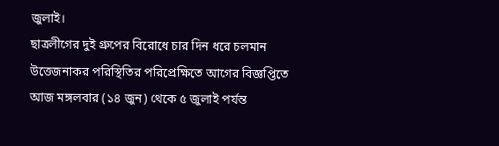জুলাই।
ছাত্রলীগের দুই গ্রুপের বিরোধে চার দিন ধরে চলমান উত্তেজনাকর পরিস্থিতির পরিপ্রেক্ষিতে আগের বিজ্ঞপ্তিতে আজ মঙ্গলবার (১৪ জুন) থেকে ৫ জুলাই পর্যন্ত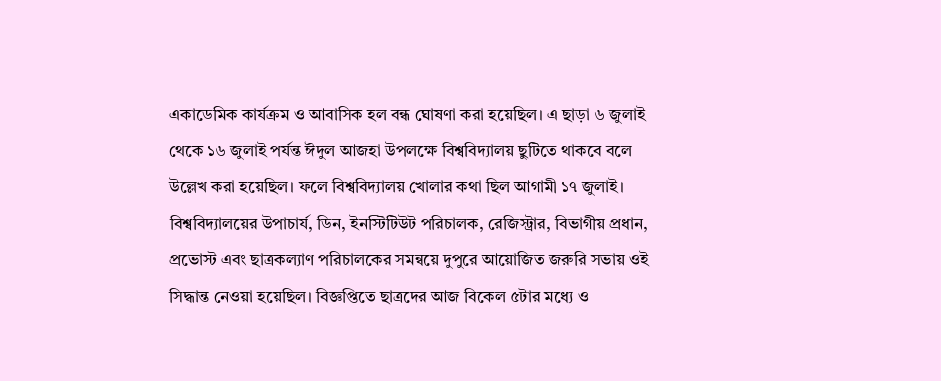একাডেমিক কার্যক্রম ও আবাসিক হল বন্ধ ঘোষণা করা হয়েছিল। এ ছাড়া ৬ জুলাই থেকে ১৬ জুলাই পর্যন্ত ঈদুল আজহা উপলক্ষে বিশ্ববিদ্যালয় ছুটিতে থাকবে বলে উল্লেখ করা হয়েছিল। ফলে বিশ্ববিদ্যালয় খোলার কথা ছিল আগামী ১৭ জুলাই।
বিশ্ববিদ্যালয়ের উপাচার্য, ডিন, ইনস্টিটিউট পরিচালক, রেজিস্ট্রার, বিভাগীয় প্রধান, প্রভোস্ট এবং ছাত্রকল্যাণ পরিচালকের সমন্বয়ে দুপুরে আয়োজিত জরুরি সভায় ওই সিদ্ধান্ত নেওয়া হয়েছিল। বিজ্ঞপ্তিতে ছাত্রদের আজ বিকেল ৫টার মধ্যে ও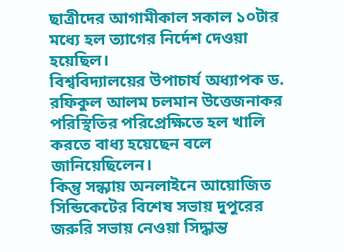ছাত্রীদের আগামীকাল সকাল ১০টার মধ্যে হল ত্যাগের নির্দেশ দেওয়া হয়েছিল।
বিশ্ববিদ্যালয়ের উপাচার্য অধ্যাপক ড. রফিকুল আলম চলমান উত্তেজনাকর পরিস্থিতির পরিপ্রেক্ষিতে হল খালি করতে বাধ্য হয়েছেন বলে জানিয়েছিলেন।
কিন্তু সন্ধ্যায় অনলাইনে আয়োজিত সিন্ডিকেটের বিশেষ সভায় দুপুরের জরুরি সভায় নেওয়া সিদ্ধান্ত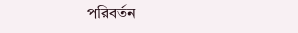পরিবর্তন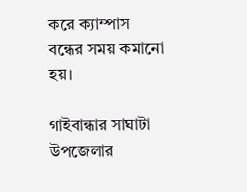করে ক্যাম্পাস বন্ধের সময় কমানো হয়।

গাইবান্ধার সাঘাটা উপজেলার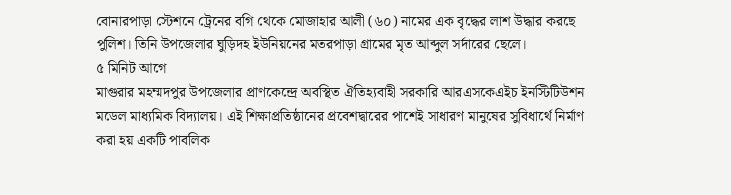বোনারপাড়া স্টেশনে ট্রেনের বগি থেকে মোজাহার আলী (৬০) নামের এক বৃদ্ধের লাশ উদ্ধার করছে পুলিশ। তিনি উপজেলার ঘুড়িদহ ইউনিয়নের মতরপাড়া গ্রামের মৃত আব্দুল সর্দারের ছেলে।
৫ মিনিট আগে
মাগুরার মহম্মদপুর উপজেলার প্রাণকেন্দ্রে অবস্থিত ঐতিহ্যবাহী সরকারি আরএসকেএইচ ইনস্টিটিউশন মডেল মাধ্যমিক বিদ্যালয়। এই শিক্ষাপ্রতিষ্ঠানের প্রবেশদ্বারের পাশেই সাধারণ মানুষের সুবিধার্থে নির্মাণ করা হয় একটি পাবলিক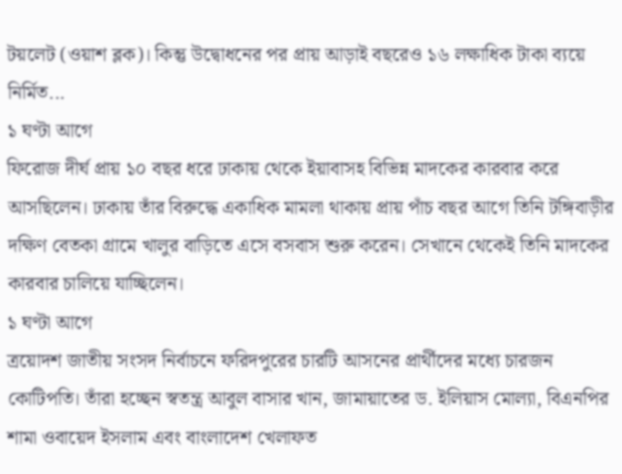টয়লেট (ওয়াশ ব্লক)। কিন্তু উদ্বোধনের পর প্রায় আড়াই বছরেও ১৬ লক্ষাধিক টাকা ব্যয়ে নির্মিত...
১ ঘণ্টা আগে
ফিরোজ দীর্ঘ প্রায় ১০ বছর ধরে ঢাকায় থেকে ইয়াবাসহ বিভিন্ন মাদকের কারবার করে আসছিলেন। ঢাকায় তাঁর বিরুদ্ধে একাধিক মামলা থাকায় প্রায় পাঁচ বছর আগে তিনি টঙ্গিবাড়ীর দক্ষিণ বেতকা গ্রামে খালুর বাড়িতে এসে বসবাস শুরু করেন। সেখানে থেকেই তিনি মাদকের কারবার চালিয়ে যাচ্ছিলেন।
১ ঘণ্টা আগে
ত্রয়োদশ জাতীয় সংসদ নির্বাচনে ফরিদপুরের চারটি আসনের প্রার্থীদের মধ্যে চারজন কোটিপতি। তাঁরা হচ্ছেন স্বতন্ত্র আবুল বাসার খান, জামায়াতের ড. ইলিয়াস মোল্যা, বিএনপির শামা ওবায়েদ ইসলাম এবং বাংলাদেশ খেলাফত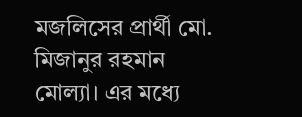মজলিসের প্রার্থী মো. মিজানুর রহমান মোল্যা। এর মধ্যে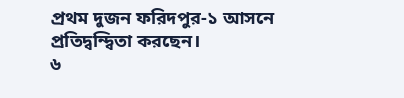প্রথম দুজন ফরিদপুর-১ আসনে প্রতিদ্বন্দ্বিতা করছেন।
৬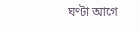ঘণ্টা আগে